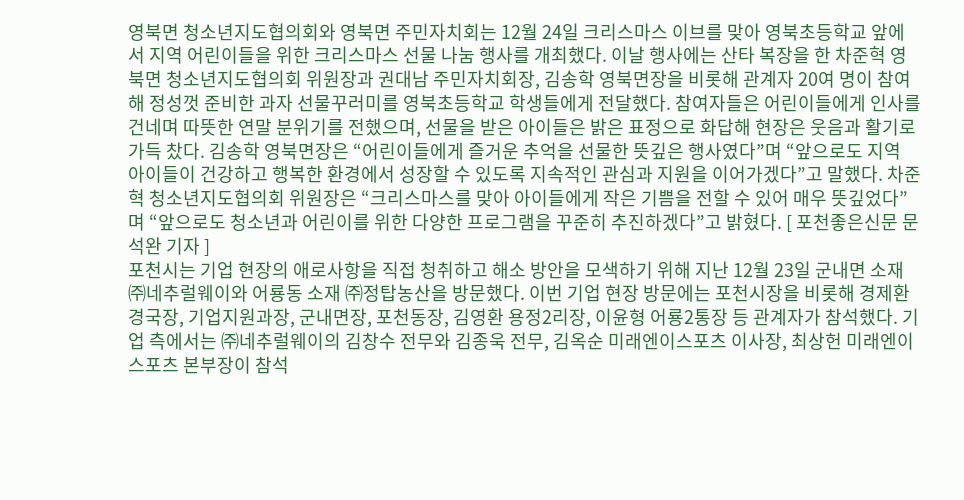영북면 청소년지도협의회와 영북면 주민자치회는 12월 24일 크리스마스 이브를 맞아 영북초등학교 앞에서 지역 어린이들을 위한 크리스마스 선물 나눔 행사를 개최했다. 이날 행사에는 산타 복장을 한 차준혁 영북면 청소년지도협의회 위원장과 권대남 주민자치회장, 김송학 영북면장을 비롯해 관계자 20여 명이 참여해 정성껏 준비한 과자 선물꾸러미를 영북초등학교 학생들에게 전달했다. 참여자들은 어린이들에게 인사를 건네며 따뜻한 연말 분위기를 전했으며, 선물을 받은 아이들은 밝은 표정으로 화답해 현장은 웃음과 활기로 가득 찼다. 김송학 영북면장은 “어린이들에게 즐거운 추억을 선물한 뜻깊은 행사였다”며 “앞으로도 지역 아이들이 건강하고 행복한 환경에서 성장할 수 있도록 지속적인 관심과 지원을 이어가겠다”고 말했다. 차준혁 청소년지도협의회 위원장은 “크리스마스를 맞아 아이들에게 작은 기쁨을 전할 수 있어 매우 뜻깊었다”며 “앞으로도 청소년과 어린이를 위한 다양한 프로그램을 꾸준히 추진하겠다”고 밝혔다. [ 포천좋은신문 문석완 기자 ]
포천시는 기업 현장의 애로사항을 직접 청취하고 해소 방안을 모색하기 위해 지난 12월 23일 군내면 소재 ㈜네추럴웨이와 어룡동 소재 ㈜정탑농산을 방문했다. 이번 기업 현장 방문에는 포천시장을 비롯해 경제환경국장, 기업지원과장, 군내면장, 포천동장, 김영환 용정2리장, 이윤형 어룡2통장 등 관계자가 참석했다. 기업 측에서는 ㈜네추럴웨이의 김창수 전무와 김종욱 전무, 김옥순 미래엔이스포츠 이사장, 최상헌 미래엔이스포츠 본부장이 참석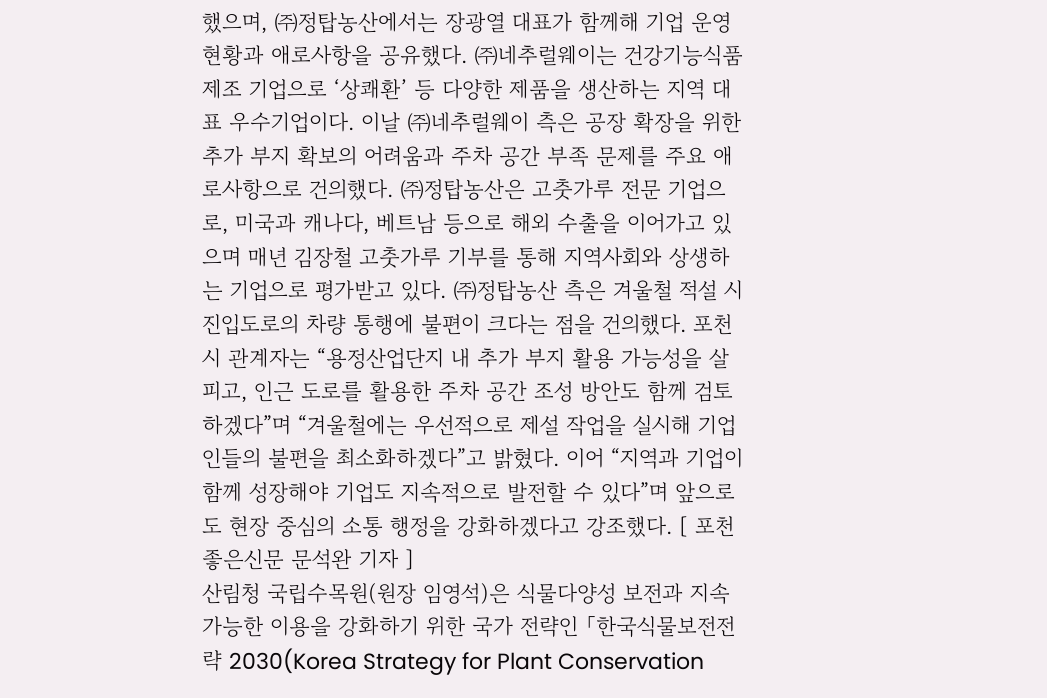했으며, ㈜정탑농산에서는 장광열 대표가 함께해 기업 운영 현황과 애로사항을 공유했다. ㈜네추럴웨이는 건강기능식품 제조 기업으로 ‘상쾌환’ 등 다양한 제품을 생산하는 지역 대표 우수기업이다. 이날 ㈜네추럴웨이 측은 공장 확장을 위한 추가 부지 확보의 어려움과 주차 공간 부족 문제를 주요 애로사항으로 건의했다. ㈜정탑농산은 고춧가루 전문 기업으로, 미국과 캐나다, 베트남 등으로 해외 수출을 이어가고 있으며 매년 김장철 고춧가루 기부를 통해 지역사회와 상생하는 기업으로 평가받고 있다. ㈜정탑농산 측은 겨울철 적설 시 진입도로의 차량 통행에 불편이 크다는 점을 건의했다. 포천시 관계자는 “용정산업단지 내 추가 부지 활용 가능성을 살피고, 인근 도로를 활용한 주차 공간 조성 방안도 함께 검토하겠다”며 “겨울철에는 우선적으로 제설 작업을 실시해 기업인들의 불편을 최소화하겠다”고 밝혔다. 이어 “지역과 기업이 함께 성장해야 기업도 지속적으로 발전할 수 있다”며 앞으로도 현장 중심의 소통 행정을 강화하겠다고 강조했다. [ 포천좋은신문 문석완 기자 ]
산림청 국립수목원(원장 임영석)은 식물다양성 보전과 지속가능한 이용을 강화하기 위한 국가 전략인 「한국식물보전전략 2030(Korea Strategy for Plant Conservation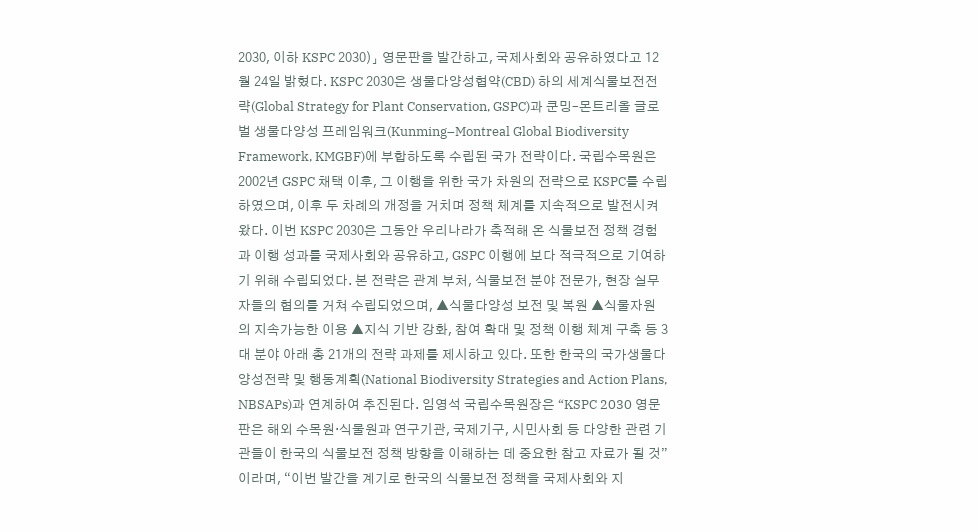2030, 이하 KSPC 2030)」 영문판을 발간하고, 국제사회와 공유하였다고 12월 24일 밝혔다. KSPC 2030은 생물다양성협약(CBD) 하의 세계식물보전전략(Global Strategy for Plant Conservation, GSPC)과 쿤밍–몬트리올 글로벌 생물다양성 프레임워크(Kunming–Montreal Global Biodiversity Framework, KMGBF)에 부합하도록 수립된 국가 전략이다. 국립수목원은 2002년 GSPC 채택 이후, 그 이행을 위한 국가 차원의 전략으로 KSPC를 수립하였으며, 이후 두 차례의 개정을 거치며 정책 체계를 지속적으로 발전시켜 왔다. 이번 KSPC 2030은 그동안 우리나라가 축적해 온 식물보전 정책 경험과 이행 성과를 국제사회와 공유하고, GSPC 이행에 보다 적극적으로 기여하기 위해 수립되었다. 본 전략은 관계 부처, 식물보전 분야 전문가, 현장 실무자들의 협의를 거쳐 수립되었으며, ▲식물다양성 보전 및 복원 ▲식물자원의 지속가능한 이용 ▲지식 기반 강화, 참여 확대 및 정책 이행 체계 구축 등 3대 분야 아래 총 21개의 전략 과제를 제시하고 있다. 또한 한국의 국가생물다양성전략 및 행동계획(National Biodiversity Strategies and Action Plans, NBSAPs)과 연계하여 추진된다. 임영석 국립수목원장은 “KSPC 2030 영문판은 해외 수목원·식물원과 연구기관, 국제기구, 시민사회 등 다양한 관련 기관들이 한국의 식물보전 정책 방향을 이해하는 데 중요한 참고 자료가 될 것”이라며, “이번 발간을 계기로 한국의 식물보전 정책을 국제사회와 지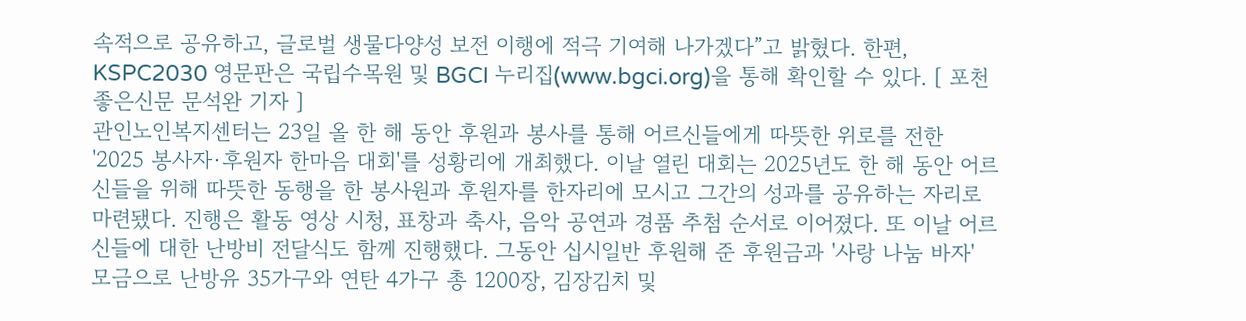속적으로 공유하고, 글로벌 생물다양성 보전 이행에 적극 기여해 나가겠다”고 밝혔다. 한편, KSPC2030 영문판은 국립수목원 및 BGCI 누리집(www.bgci.org)을 통해 확인할 수 있다. [ 포천좋은신문 문석완 기자 ]
관인노인복지센터는 23일 올 한 해 동안 후원과 봉사를 통해 어르신들에게 따뜻한 위로를 전한 '2025 봉사자·후원자 한마음 대회'를 성황리에 개최했다. 이날 열린 대회는 2025년도 한 해 동안 어르신들을 위해 따뜻한 동행을 한 봉사원과 후원자를 한자리에 모시고 그간의 성과를 공유하는 자리로 마련됐다. 진행은 활동 영상 시청, 표창과 축사, 음악 공연과 경품 추첨 순서로 이어졌다. 또 이날 어르신들에 대한 난방비 전달식도 함께 진행했다. 그동안 십시일반 후원해 준 후원금과 '사랑 나눔 바자' 모금으로 난방유 35가구와 연탄 4가구 총 1200장, 김장김치 및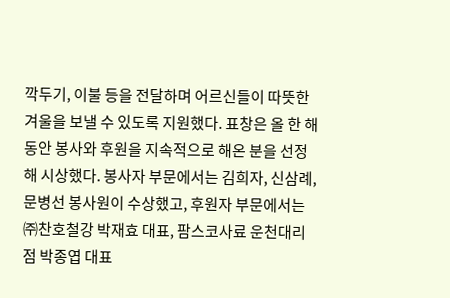깍두기, 이불 등을 전달하며 어르신들이 따뜻한 겨울을 보낼 수 있도록 지원했다. 표창은 올 한 해 동안 봉사와 후원을 지속적으로 해온 분을 선정해 시상했다. 봉사자 부문에서는 김희자, 신삼례, 문병선 봉사원이 수상했고, 후원자 부문에서는 ㈜찬호철강 박재효 대표, 팜스코사료 운천대리점 박종엽 대표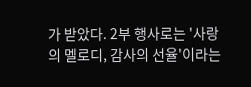가 받았다. 2부 행사로는 '사랑의 멜로디, 감사의 선율'이라는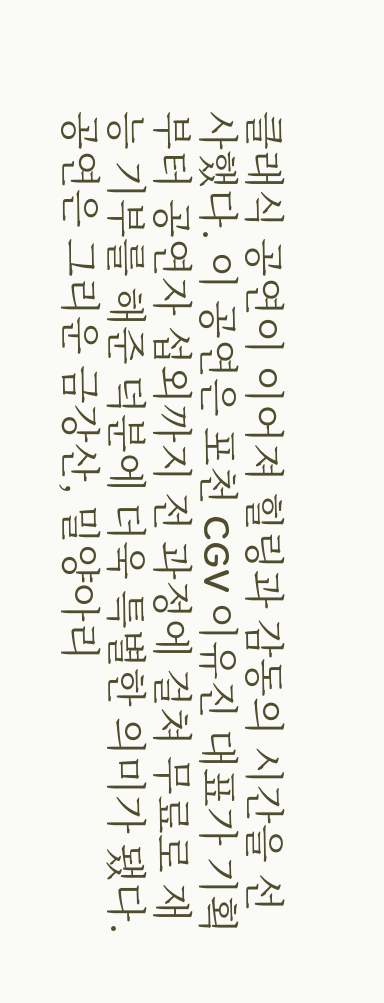클래식 공연이 이어져 힐링과 감동의 시간을 선사했다. 이 공연은 포천 CGV 이유진 대표가 기획부터 공연자 섭외까지 전 과정에 걸쳐 무료로 재능 기부를 해준 덕분에 더욱 특별한 의미가 됐다. 공연은 그리운 금강산, 밀양아리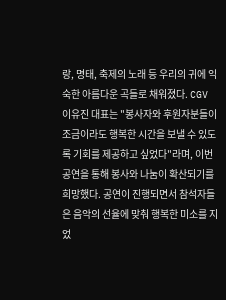랑, 명태, 축제의 노래 등 우리의 귀에 익숙한 아름다운 곡들로 채워졌다. CGV 이유진 대표는 "봉사자와 후원자분들이 조금이라도 행복한 시간을 보낼 수 있도록 기회를 제공하고 싶었다"라며, 이번 공연을 통해 봉사와 나눔이 확산되기를 희망했다. 공연이 진행되면서 참석자들은 음악의 선율에 맞춰 행복한 미소를 지었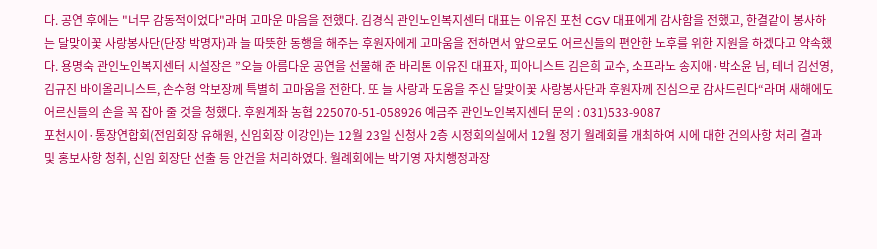다. 공연 후에는 "너무 감동적이었다"라며 고마운 마음을 전했다. 김경식 관인노인복지센터 대표는 이유진 포천 CGV 대표에게 감사함을 전했고, 한결같이 봉사하는 달맞이꽃 사랑봉사단(단장 박명자)과 늘 따뜻한 동행을 해주는 후원자에게 고마움을 전하면서 앞으로도 어르신들의 편안한 노후를 위한 지원을 하겠다고 약속했다. 용명숙 관인노인복지센터 시설장은 ”오늘 아름다운 공연을 선물해 준 바리톤 이유진 대표자, 피아니스트 김은희 교수, 소프라노 송지애·박소윤 님, 테너 김선영, 김규진 바이올리니스트, 손수형 악보장께 특별히 고마움을 전한다. 또 늘 사랑과 도움을 주신 달맞이꽃 사랑봉사단과 후원자께 진심으로 감사드린다“라며 새해에도 어르신들의 손을 꼭 잡아 줄 것을 청했다. 후원계좌 농협 225070-51-058926 예금주 관인노인복지센터 문의 : 031)533-9087
포천시이·통장연합회(전임회장 유해원, 신임회장 이강인)는 12월 23일 신청사 2층 시정회의실에서 12월 정기 월례회를 개최하여 시에 대한 건의사항 처리 결과 및 홍보사항 청취, 신임 회장단 선출 등 안건을 처리하였다. 월례회에는 박기영 자치행정과장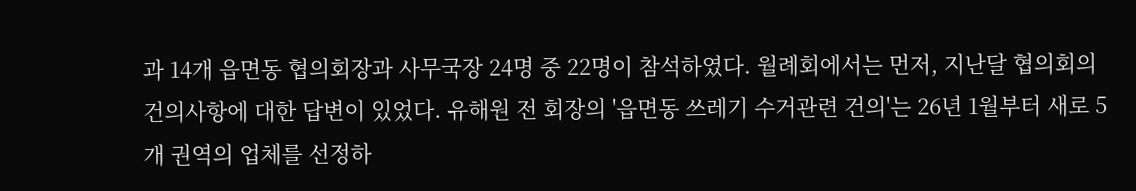과 14개 읍면동 협의회장과 사무국장 24명 중 22명이 참석하였다. 월례회에서는 먼저, 지난달 협의회의 건의사항에 대한 답변이 있었다. 유해원 전 회장의 '읍면동 쓰레기 수거관련 건의'는 26년 1월부터 새로 5개 권역의 업체를 선정하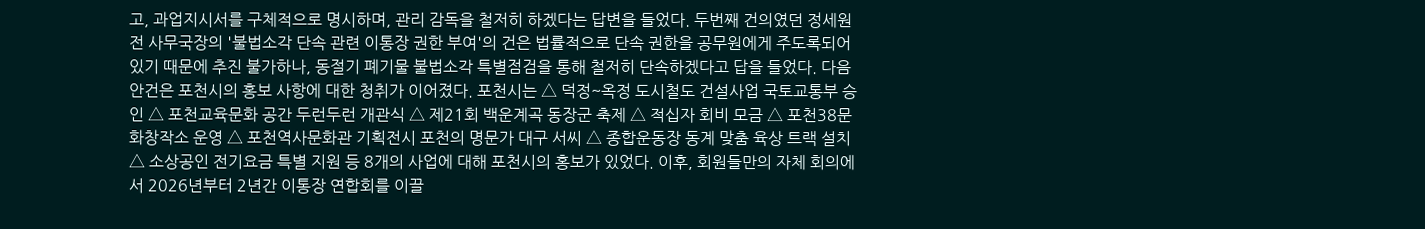고, 과업지시서를 구체적으로 명시하며, 관리 감독을 철저히 하겠다는 답변을 들었다. 두번째 건의였던 정세원 전 사무국장의 '불법소각 단속 관련 이통장 권한 부여'의 건은 법률적으로 단속 권한을 공무원에게 주도록되어 있기 때문에 추진 불가하나, 동절기 폐기물 불법소각 특별점검을 통해 철저히 단속하겠다고 답을 들었다. 다음 안건은 포천시의 홍보 사항에 대한 청취가 이어졌다. 포천시는 △ 덕정~옥정 도시철도 건설사업 국토교통부 승인 △ 포천교육문화 공간 두런두런 개관식 △ 제21회 백운계곡 동장군 축제 △ 적십자 회비 모금 △ 포천38문화창작소 운영 △ 포천역사문화관 기획전시 포천의 명문가 대구 서씨 △ 종합운동장 동계 맞춤 육상 트랙 설치 △ 소상공인 전기요금 특별 지원 등 8개의 사업에 대해 포천시의 홍보가 있었다. 이후, 회원들만의 자체 회의에서 2026년부터 2년간 이통장 연합회를 이끌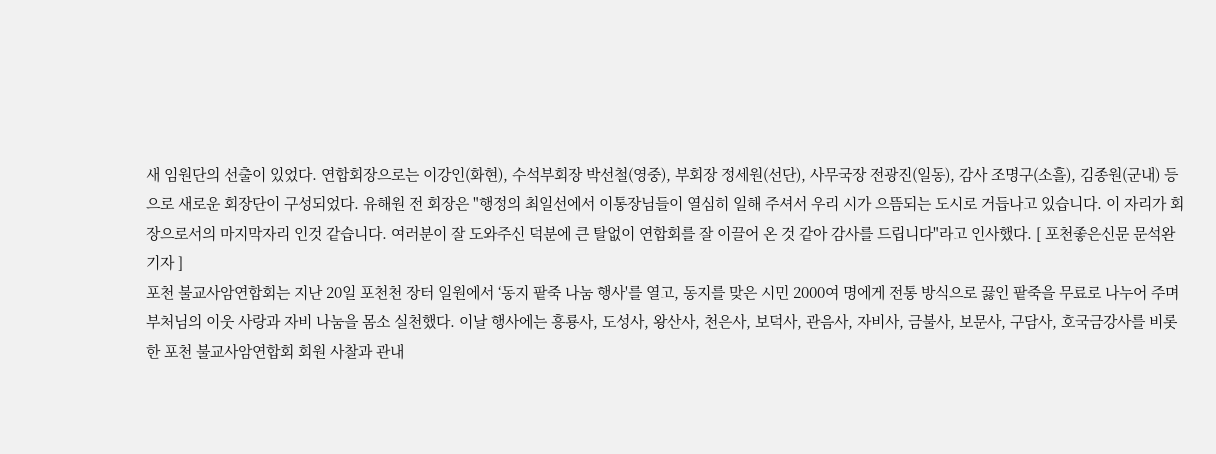새 임원단의 선출이 있었다. 연합회장으로는 이강인(화현), 수석부회장 박선철(영중), 부회장 정세원(선단), 사무국장 전광진(일동), 감사 조명구(소흘), 김종원(군내) 등으로 새로운 회장단이 구성되었다. 유해원 전 회장은 "행정의 최일선에서 이통장님들이 열심히 일해 주셔서 우리 시가 으뜸되는 도시로 거듭나고 있습니다. 이 자리가 회장으로서의 마지막자리 인것 같습니다. 여러분이 잘 도와주신 덕분에 큰 탈없이 연합회를 잘 이끌어 온 것 같아 감사를 드립니다"라고 인사했다. [ 포천좋은신문 문석완 기자 ]
포천 불교사암연합회는 지난 20일 포천천 장터 일원에서 ‘동지 팥죽 나눔 행사'를 열고, 동지를 맞은 시민 2000여 명에게 전통 방식으로 끓인 팥죽을 무료로 나누어 주며 부처님의 이웃 사랑과 자비 나눔을 몸소 실천했다. 이날 행사에는 흥룡사, 도성사, 왕산사, 천은사, 보덕사, 관음사, 자비사, 금불사, 보문사, 구담사, 호국금강사를 비롯한 포천 불교사암연합회 회원 사찰과 관내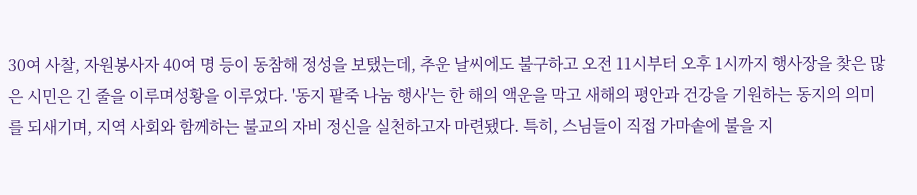30여 사찰, 자원봉사자 40여 명 등이 동참해 정성을 보탰는데, 추운 날씨에도 불구하고 오전 11시부터 오후 1시까지 행사장을 찾은 많은 시민은 긴 줄을 이루며성황을 이루었다. '동지 팥죽 나눔 행사'는 한 해의 액운을 막고 새해의 평안과 건강을 기원하는 동지의 의미를 되새기며, 지역 사회와 함께하는 불교의 자비 정신을 실천하고자 마련됐다. 특히, 스님들이 직접 가마솥에 불을 지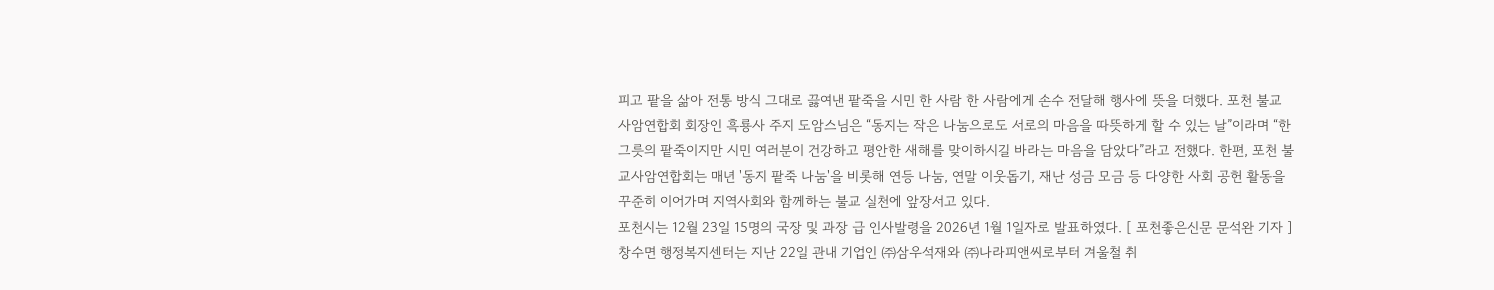피고 팥을 삶아 전통 방식 그대로 끓여낸 팥죽을 시민 한 사람 한 사람에게 손수 전달해 행사에 뜻을 더했다. 포천 불교사암연합회 회장인 흑룡사 주지 도암스님은 “동지는 작은 나눔으로도 서로의 마음을 따뜻하게 할 수 있는 날”이라며 “한 그릇의 팥죽이지만 시민 여러분이 건강하고 평안한 새해를 맞이하시길 바라는 마음을 담았다”라고 전했다. 한편, 포천 불교사암연합회는 매년 '동지 팥죽 나눔'을 비롯해 연등 나눔, 연말 이웃돕기, 재난 성금 모금 등 다양한 사회 공헌 활동을 꾸준히 이어가며 지역사회와 함께하는 불교 실천에 앞장서고 있다.
포천시는 12월 23일 15명의 국장 및 과장 급 인사발령을 2026년 1월 1일자로 발표하였다. [ 포천좋은신문 문석완 기자 ]
창수면 행정복지센터는 지난 22일 관내 기업인 ㈜삼우석재와 ㈜나라피앤씨로부터 겨울철 취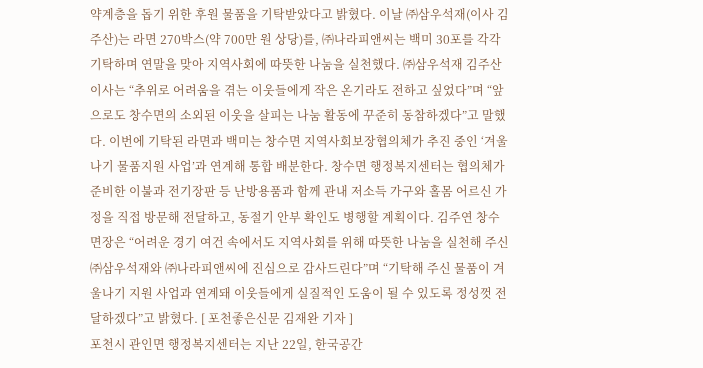약계층을 돕기 위한 후원 물품을 기탁받았다고 밝혔다. 이날 ㈜삼우석재(이사 김주산)는 라면 270박스(약 700만 원 상당)를, ㈜나라피앤씨는 백미 30포를 각각 기탁하며 연말을 맞아 지역사회에 따뜻한 나눔을 실천했다. ㈜삼우석재 김주산 이사는 “추위로 어려움을 겪는 이웃들에게 작은 온기라도 전하고 싶었다”며 “앞으로도 창수면의 소외된 이웃을 살피는 나눔 활동에 꾸준히 동참하겠다”고 말했다. 이번에 기탁된 라면과 백미는 창수면 지역사회보장협의체가 추진 중인 ‘겨울나기 물품지원 사업’과 연계해 통합 배분한다. 창수면 행정복지센터는 협의체가 준비한 이불과 전기장판 등 난방용품과 함께 관내 저소득 가구와 홀몸 어르신 가정을 직접 방문해 전달하고, 동절기 안부 확인도 병행할 계획이다. 김주연 창수면장은 “어려운 경기 여건 속에서도 지역사회를 위해 따뜻한 나눔을 실천해 주신 ㈜삼우석재와 ㈜나라피앤씨에 진심으로 감사드린다”며 “기탁해 주신 물품이 겨울나기 지원 사업과 연계돼 이웃들에게 실질적인 도움이 될 수 있도록 정성껏 전달하겠다”고 밝혔다. [ 포천좋은신문 김재완 기자 ]
포천시 관인면 행정복지센터는 지난 22일, 한국공간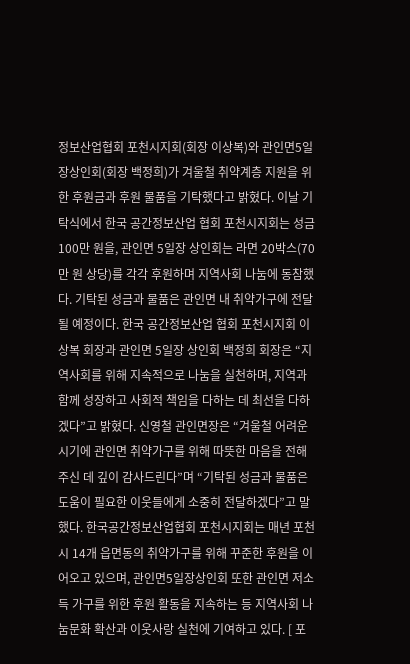정보산업협회 포천시지회(회장 이상복)와 관인면5일장상인회(회장 백정희)가 겨울철 취약계층 지원을 위한 후원금과 후원 물품을 기탁했다고 밝혔다. 이날 기탁식에서 한국 공간정보산업 협회 포천시지회는 성금 100만 원을, 관인면 5일장 상인회는 라면 20박스(70만 원 상당)를 각각 후원하며 지역사회 나눔에 동참했다. 기탁된 성금과 물품은 관인면 내 취약가구에 전달될 예정이다. 한국 공간정보산업 협회 포천시지회 이상복 회장과 관인면 5일장 상인회 백정희 회장은 “지역사회를 위해 지속적으로 나눔을 실천하며, 지역과 함께 성장하고 사회적 책임을 다하는 데 최선을 다하겠다”고 밝혔다. 신영철 관인면장은 “겨울철 어려운 시기에 관인면 취약가구를 위해 따뜻한 마음을 전해주신 데 깊이 감사드린다”며 “기탁된 성금과 물품은 도움이 필요한 이웃들에게 소중히 전달하겠다”고 말했다. 한국공간정보산업협회 포천시지회는 매년 포천시 14개 읍면동의 취약가구를 위해 꾸준한 후원을 이어오고 있으며, 관인면5일장상인회 또한 관인면 저소득 가구를 위한 후원 활동을 지속하는 등 지역사회 나눔문화 확산과 이웃사랑 실천에 기여하고 있다. [ 포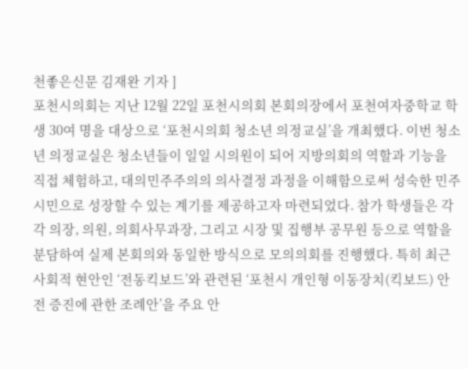천좋은신문 김재완 기자 ]
포천시의회는 지난 12월 22일 포천시의회 본회의장에서 포천여자중학교 학생 30여 명을 대상으로 ‘포천시의회 청소년 의정교실’을 개최했다. 이번 청소년 의정교실은 청소년들이 일일 시의원이 되어 지방의회의 역할과 기능을 직접 체험하고, 대의민주주의의 의사결정 과정을 이해함으로써 성숙한 민주시민으로 성장할 수 있는 계기를 제공하고자 마련되었다. 참가 학생들은 각각 의장, 의원, 의회사무과장, 그리고 시장 및 집행부 공무원 등으로 역할을 분담하여 실제 본회의와 동일한 방식으로 모의의회를 진행했다. 특히 최근 사회적 현안인 ‘전동킥보드’와 관련된 ‘포천시 개인형 이동장치(킥보드) 안전 증진에 관한 조례안’을 주요 안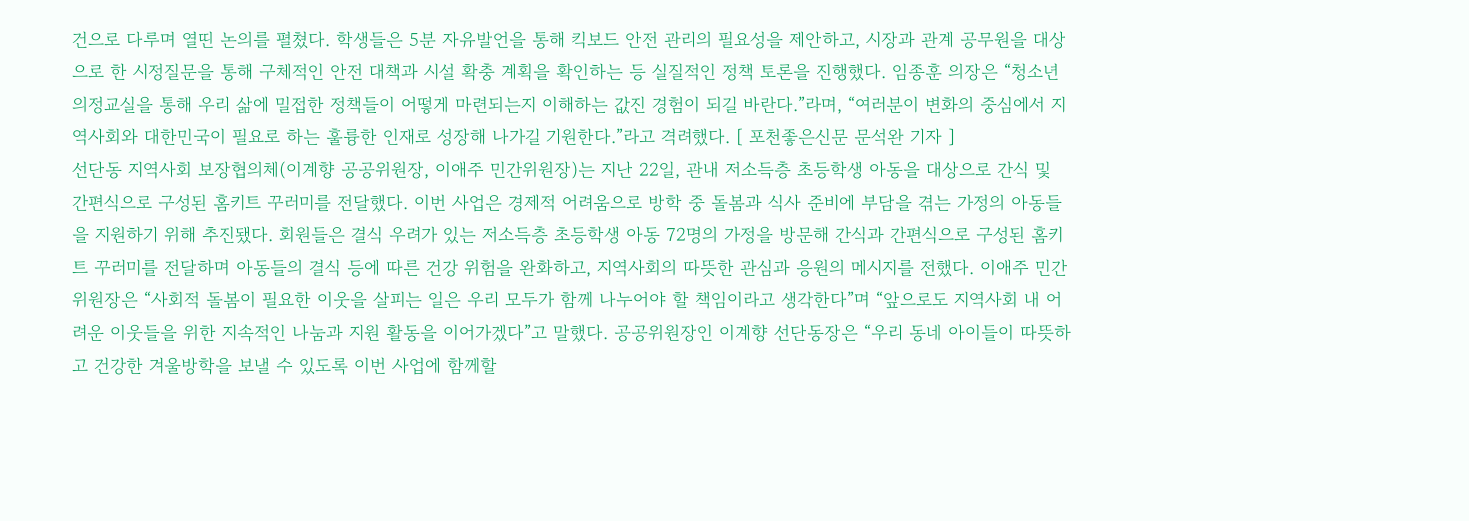건으로 다루며 열띤 논의를 펼쳤다. 학생들은 5분 자유발언을 통해 킥보드 안전 관리의 필요성을 제안하고, 시장과 관계 공무원을 대상으로 한 시정질문을 통해 구체적인 안전 대책과 시설 확충 계획을 확인하는 등 실질적인 정책 토론을 진행했다. 임종훈 의장은 “청소년 의정교실을 통해 우리 삶에 밀접한 정책들이 어떻게 마련되는지 이해하는 값진 경험이 되길 바란다.”라며, “여러분이 변화의 중심에서 지역사회와 대한민국이 필요로 하는 훌륭한 인재로 성장해 나가길 기원한다.”라고 격려했다. [ 포천좋은신문 문석완 기자 ]
선단동 지역사회 보장협의체(이계향 공공위원장, 이애주 민간위원장)는 지난 22일, 관내 저소득층 초등학생 아동을 대상으로 간식 및 간편식으로 구성된 홈키트 꾸러미를 전달했다. 이번 사업은 경제적 어려움으로 방학 중 돌봄과 식사 준비에 부담을 겪는 가정의 아동들을 지원하기 위해 추진됐다. 회원들은 결식 우려가 있는 저소득층 초등학생 아동 72명의 가정을 방문해 간식과 간편식으로 구성된 홈키트 꾸러미를 전달하며 아동들의 결식 등에 따른 건강 위험을 완화하고, 지역사회의 따뜻한 관심과 응원의 메시지를 전했다. 이애주 민간위원장은 “사회적 돌봄이 필요한 이웃을 살피는 일은 우리 모두가 함께 나누어야 할 책임이라고 생각한다”며 “앞으로도 지역사회 내 어려운 이웃들을 위한 지속적인 나눔과 지원 활동을 이어가겠다”고 말했다. 공공위원장인 이계향 선단동장은 “우리 동네 아이들이 따뜻하고 건강한 겨울방학을 보낼 수 있도록 이번 사업에 함께할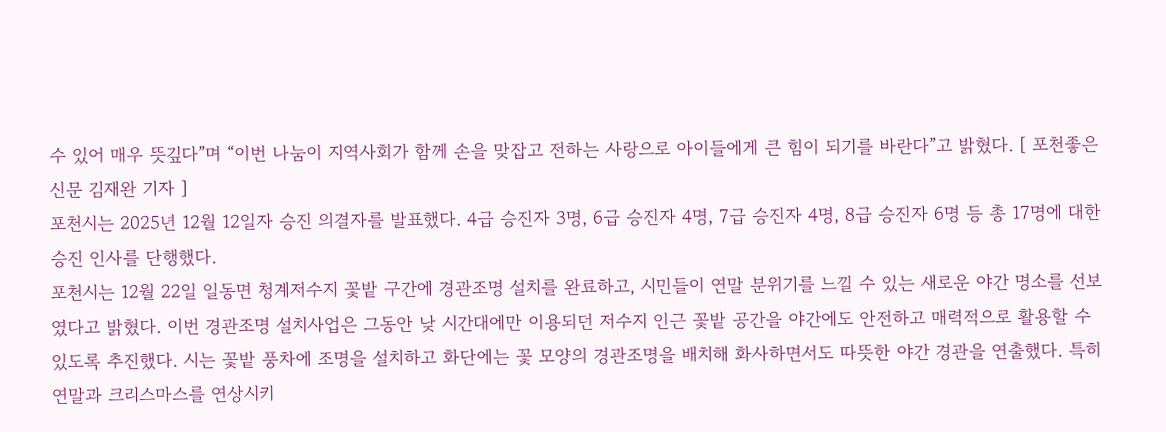수 있어 매우 뜻깊다”며 “이번 나눔이 지역사회가 함께 손을 맞잡고 전하는 사랑으로 아이들에게 큰 힘이 되기를 바란다”고 밝혔다. [ 포천좋은신문 김재완 기자 ]
포천시는 2025년 12월 12일자 승진 의결자를 발표했다. 4급 승진자 3명, 6급 승진자 4명, 7급 승진자 4명, 8급 승진자 6명 등 총 17명에 대한 승진 인사를 단행했다.
포천시는 12월 22일 일동면 청계저수지 꽃밭 구간에 경관조명 설치를 완료하고, 시민들이 연말 분위기를 느낄 수 있는 새로운 야간 명소를 선보였다고 밝혔다. 이번 경관조명 설치사업은 그동안 낮 시간대에만 이용되던 저수지 인근 꽃밭 공간을 야간에도 안전하고 매력적으로 활용할 수 있도록 추진했다. 시는 꽃밭 풍차에 조명을 설치하고 화단에는 꽃 모양의 경관조명을 배치해 화사하면서도 따뜻한 야간 경관을 연출했다. 특히 연말과 크리스마스를 연상시키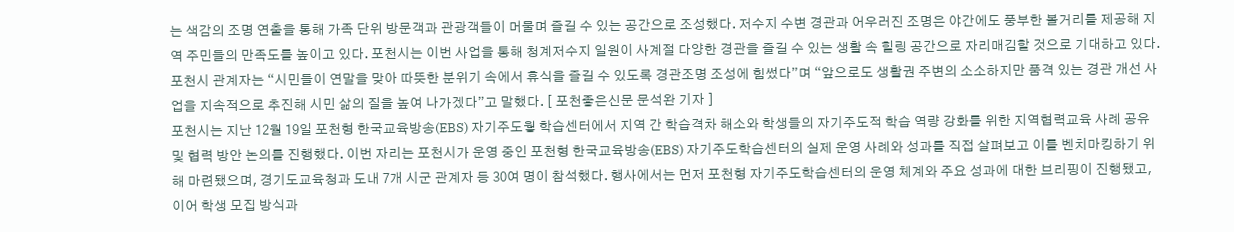는 색감의 조명 연출을 통해 가족 단위 방문객과 관광객들이 머물며 즐길 수 있는 공간으로 조성했다. 저수지 수변 경관과 어우러진 조명은 야간에도 풍부한 볼거리를 제공해 지역 주민들의 만족도를 높이고 있다. 포천시는 이번 사업을 통해 청계저수지 일원이 사계절 다양한 경관을 즐길 수 있는 생활 속 힐링 공간으로 자리매김할 것으로 기대하고 있다. 포천시 관계자는 “시민들이 연말을 맞아 따뜻한 분위기 속에서 휴식을 즐길 수 있도록 경관조명 조성에 힘썼다”며 “앞으로도 생활권 주변의 소소하지만 품격 있는 경관 개선 사업을 지속적으로 추진해 시민 삶의 질을 높여 나가겠다”고 말했다. [ 포천좋은신문 문석완 기자 ]
포천시는 지난 12월 19일 포천형 한국교육방송(EBS) 자기주도웧 학습센터에서 지역 간 학습격차 해소와 학생들의 자기주도적 학습 역량 강화를 위한 지역협력교육 사례 공유 및 협력 방안 논의를 진행했다. 이번 자리는 포천시가 운영 중인 포천형 한국교육방송(EBS) 자기주도학습센터의 실제 운영 사례와 성과를 직접 살펴보고 이를 벤치마킹하기 위해 마련됐으며, 경기도교육청과 도내 7개 시군 관계자 등 30여 명이 참석했다. 행사에서는 먼저 포천형 자기주도학습센터의 운영 체계와 주요 성과에 대한 브리핑이 진행됐고, 이어 학생 모집 방식과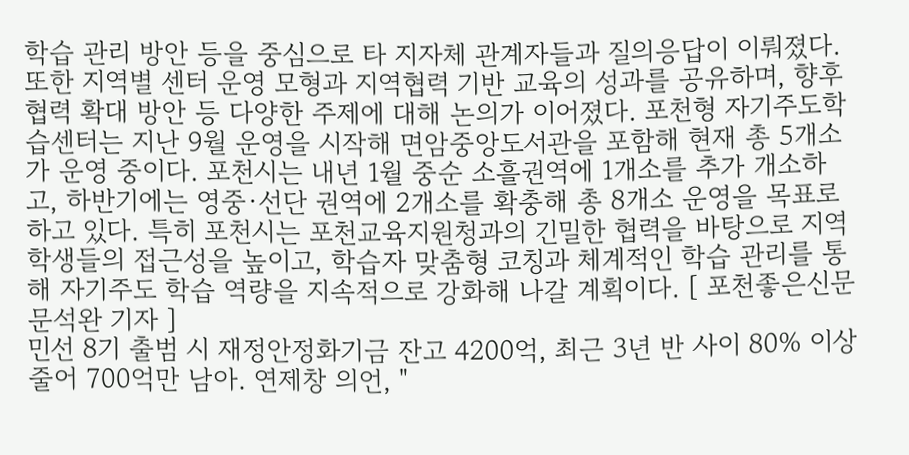학습 관리 방안 등을 중심으로 타 지자체 관계자들과 질의응답이 이뤄졌다. 또한 지역별 센터 운영 모형과 지역협력 기반 교육의 성과를 공유하며, 향후 협력 확대 방안 등 다양한 주제에 대해 논의가 이어졌다. 포천형 자기주도학습센터는 지난 9월 운영을 시작해 면암중앙도서관을 포함해 현재 총 5개소가 운영 중이다. 포천시는 내년 1월 중순 소흘권역에 1개소를 추가 개소하고, 하반기에는 영중·선단 권역에 2개소를 확충해 총 8개소 운영을 목표로 하고 있다. 특히 포천시는 포천교육지원청과의 긴밀한 협력을 바탕으로 지역 학생들의 접근성을 높이고, 학습자 맞춤형 코칭과 체계적인 학습 관리를 통해 자기주도 학습 역량을 지속적으로 강화해 나갈 계획이다. [ 포천좋은신문 문석완 기자 ]
민선 8기 출범 시 재정안정화기금 잔고 4200억, 최근 3년 반 사이 80% 이상 줄어 700억만 남아. 연제창 의언, "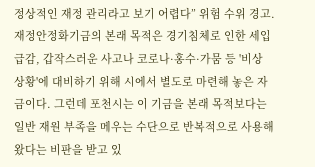정상적인 재정 관리라고 보기 어렵다” 위험 수위 경고. 재정안정화기금의 본래 목적은 경기침체로 인한 세입 급감, 갑작스러운 사고나 코로나·홍수·가뭄 등 '비상 상황'에 대비하기 위해 시에서 별도로 마련해 놓은 자금이다. 그런데 포천시는 이 기금을 본래 목적보다는 일반 재원 부족을 메우는 수단으로 반복적으로 사용해 왔다는 비판을 받고 있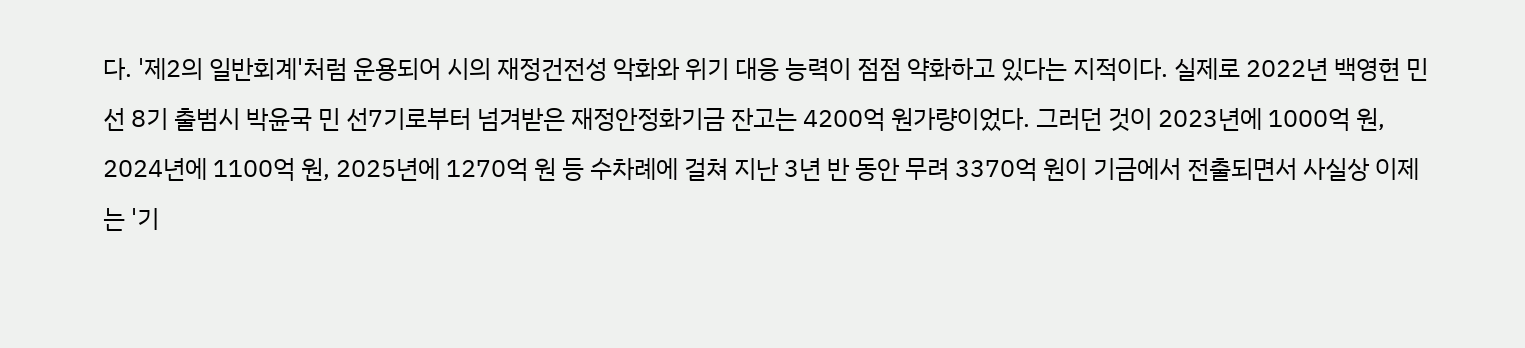다. '제2의 일반회계'처럼 운용되어 시의 재정건전성 악화와 위기 대응 능력이 점점 약화하고 있다는 지적이다. 실제로 2022년 백영현 민선 8기 출범시 박윤국 민 선7기로부터 넘겨받은 재정안정화기금 잔고는 4200억 원가량이었다. 그러던 것이 2023년에 1000억 원, 2024년에 1100억 원, 2025년에 1270억 원 등 수차례에 걸쳐 지난 3년 반 동안 무려 3370억 원이 기금에서 전출되면서 사실상 이제는 '기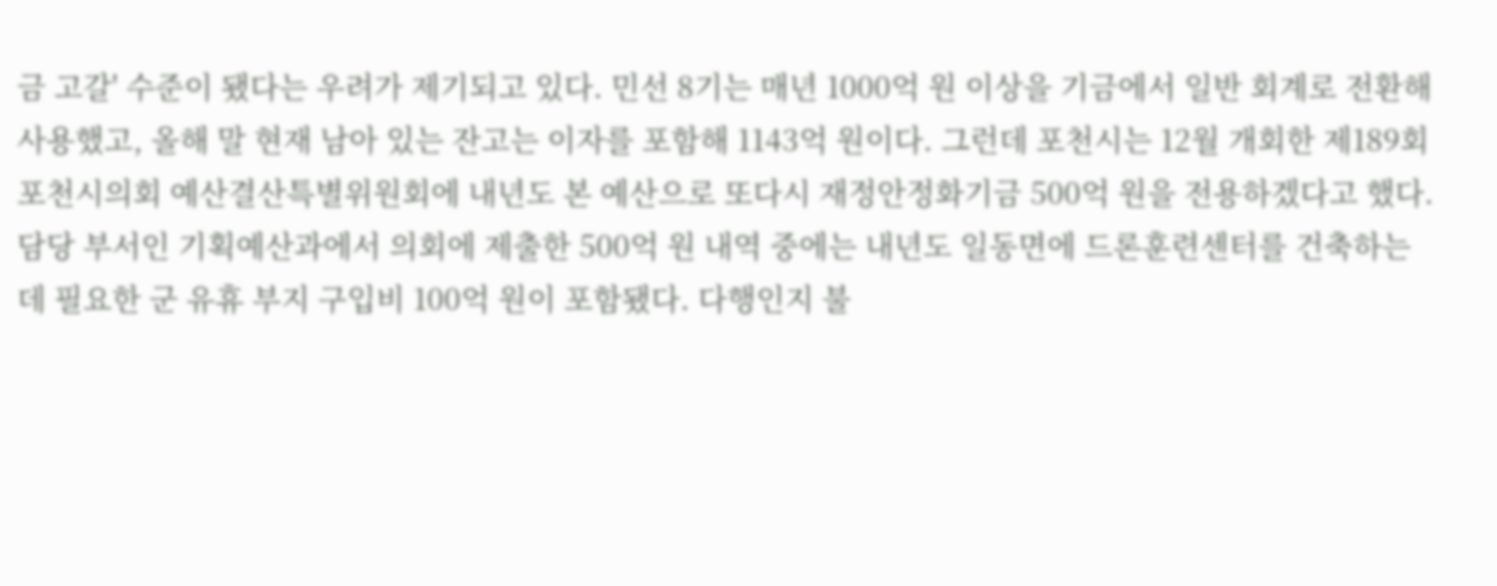금 고갈' 수준이 됐다는 우려가 제기되고 있다. 민선 8기는 매년 1000억 원 이상을 기금에서 일반 회계로 전환해 사용했고, 올해 말 현재 남아 있는 잔고는 이자를 포함해 1143억 원이다. 그런데 포천시는 12월 개회한 제189회 포천시의회 예산결산특별위원회에 내년도 본 예산으로 또다시 재정안정화기금 500억 원을 전용하겠다고 했다. 담당 부서인 기획예산과에서 의회에 제출한 500억 원 내역 중에는 내년도 일동면에 드론훈련센터를 건축하는 데 필요한 군 유휴 부지 구입비 100억 원이 포함됐다. 다행인지 불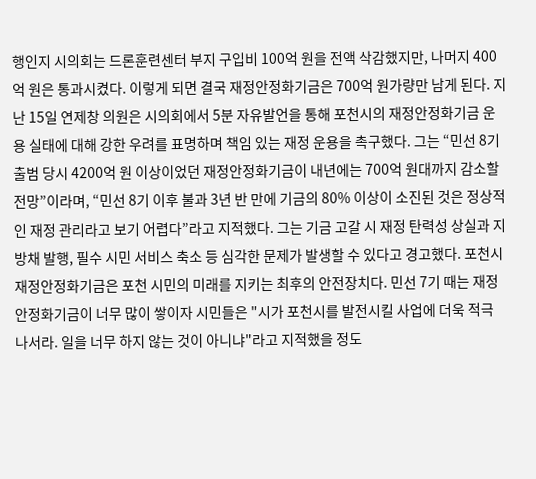행인지 시의회는 드론훈련센터 부지 구입비 100억 원을 전액 삭감했지만, 나머지 400억 원은 통과시켰다. 이렇게 되면 결국 재정안정화기금은 700억 원가량만 남게 된다. 지난 15일 연제창 의원은 시의회에서 5분 자유발언을 통해 포천시의 재정안정화기금 운용 실태에 대해 강한 우려를 표명하며 책임 있는 재정 운용을 촉구했다. 그는 “민선 8기 출범 당시 4200억 원 이상이었던 재정안정화기금이 내년에는 700억 원대까지 감소할 전망”이라며, “민선 8기 이후 불과 3년 반 만에 기금의 80% 이상이 소진된 것은 정상적인 재정 관리라고 보기 어렵다”라고 지적했다. 그는 기금 고갈 시 재정 탄력성 상실과 지방채 발행, 필수 시민 서비스 축소 등 심각한 문제가 발생할 수 있다고 경고했다. 포천시 재정안정화기금은 포천 시민의 미래를 지키는 최후의 안전장치다. 민선 7기 때는 재정안정화기금이 너무 많이 쌓이자 시민들은 "시가 포천시를 발전시킬 사업에 더욱 적극 나서라. 일을 너무 하지 않는 것이 아니냐"라고 지적했을 정도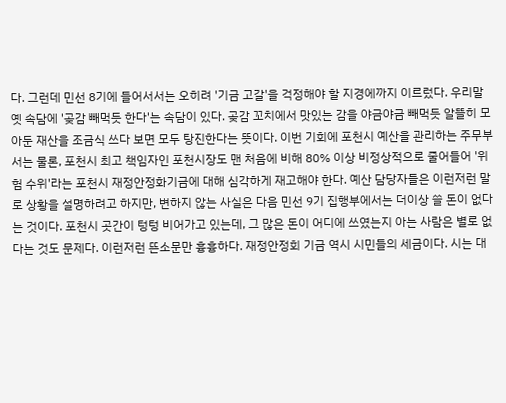다. 그런데 민선 8기에 들어서서는 오히려 '기금 고갈'을 걱정해야 할 지경에까지 이르렀다. 우리말 옛 속담에 '곶감 빼먹듯 한다'는 속담이 있다. 곶감 꼬치에서 맛있는 감을 야금야금 빼먹듯 알뜰히 모아둔 재산을 조금식 쓰다 보면 모두 탕진한다는 뜻이다. 이번 기회에 포천시 예산을 관리하는 주무부서는 물론, 포천시 최고 책임자인 포천시장도 맨 처음에 비해 80% 이상 비정상적으로 줄어들어 '위험 수위'라는 포천시 재정안정화기금에 대해 심각하게 재고해야 한다. 예산 담당자들은 이런저런 말로 상황을 설명하려고 하지만, 변하지 않는 사실은 다음 민선 9기 집행부에서는 더이상 쓸 돈이 없다는 것이다. 포천시 곳간이 텅텅 비어가고 있는데, 그 많은 돈이 어디에 쓰였는지 아는 사람은 별로 없다는 것도 문제다. 이런저런 뜬소문만 흉흉하다. 재정안정회 기금 역시 시민들의 세금이다. 시는 대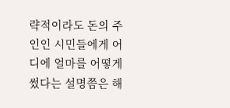략적이라도 돈의 주인인 시민들에게 어디에 얼마를 어떻게 썼다는 설명쯤은 해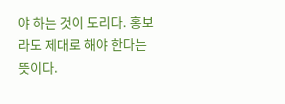야 하는 것이 도리다. 홍보라도 제대로 해야 한다는 뜻이다.